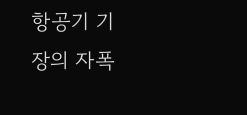항공기 기장의 자폭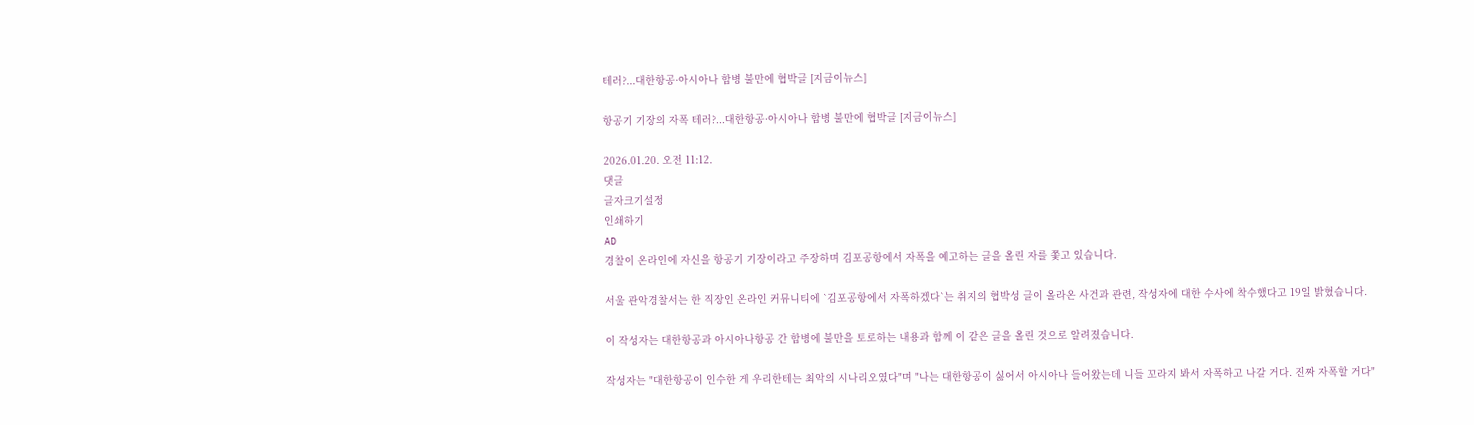테러?...대한항공·아시아나 합병 불만에 협박글 [지금이뉴스]

항공기 기장의 자폭 테러?...대한항공·아시아나 합병 불만에 협박글 [지금이뉴스]

2026.01.20. 오전 11:12.
댓글
글자크기설정
인쇄하기
AD
경찰이 온라인에 자신을 항공기 기장이라고 주장하며 김포공항에서 자폭을 예고하는 글을 올린 자를 쫓고 있습니다.

서울 관악경찰서는 한 직장인 온라인 커뮤니티에 `김포공항에서 자폭하겠다`는 취지의 협박성 글이 올라온 사건과 관련, 작성자에 대한 수사에 착수했다고 19일 밝혔습니다.

이 작성자는 대한항공과 아시아나항공 간 합병에 불만을 토로하는 내용과 함께 이 같은 글을 올린 것으로 알려졌습니다.

작성자는 "대한항공이 인수한 게 우리한테는 최악의 시나리오였다"며 "나는 대한항공이 싫어서 아시아나 들어왔는데 니들 꼬라지 봐서 자폭하고 나갈 거다. 진짜 자폭할 거다"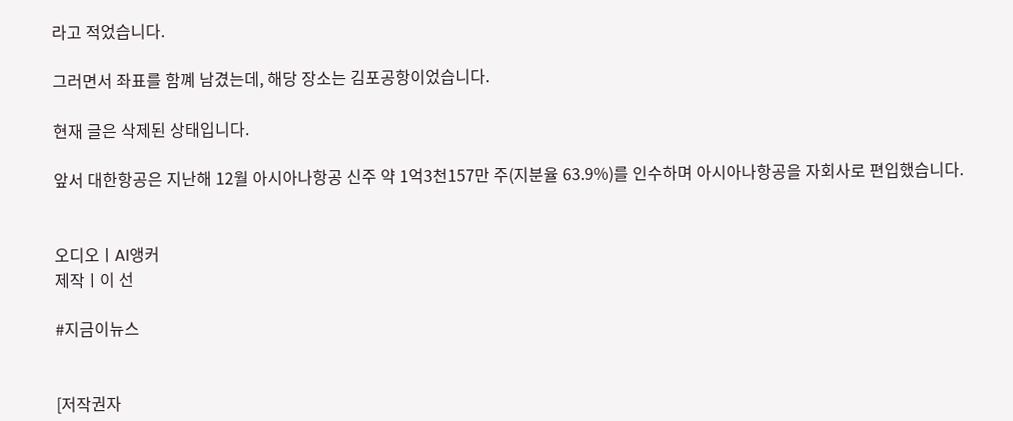라고 적었습니다.

그러면서 좌표를 함꼐 남겼는데, 해당 장소는 김포공항이었습니다.

현재 글은 삭제된 상태입니다.

앞서 대한항공은 지난해 12월 아시아나항공 신주 약 1억3천157만 주(지분율 63.9%)를 인수하며 아시아나항공을 자회사로 편입했습니다.


오디오ㅣAI앵커
제작ㅣ이 선

#지금이뉴스


[저작권자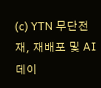(c) YTN 무단전재, 재배포 및 AI 데이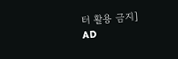터 활용 금지]
AD